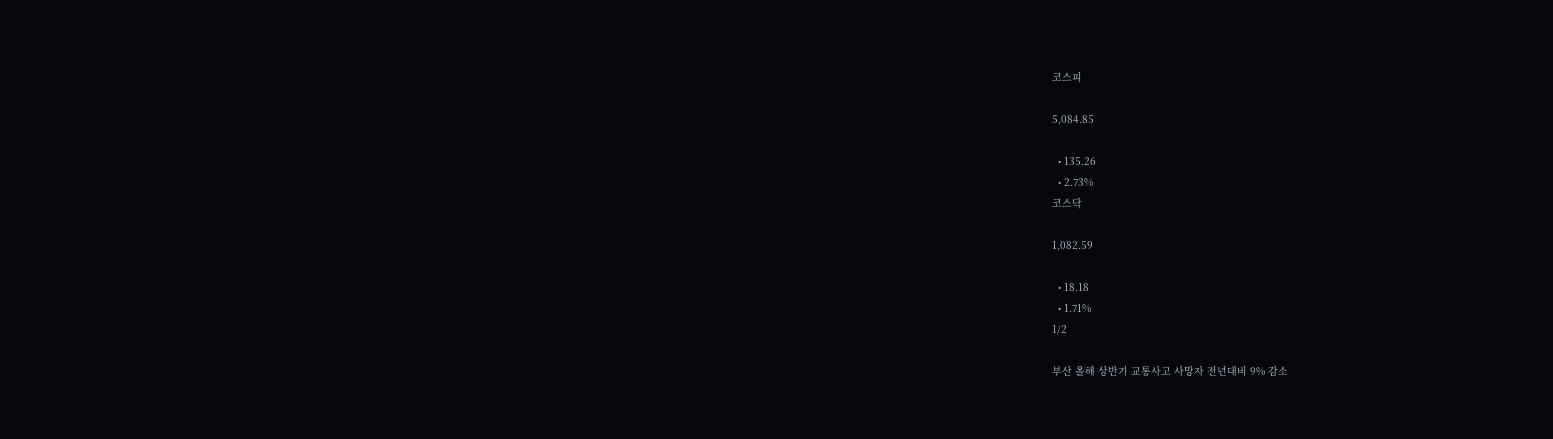코스피

5,084.85

  • 135.26
  • 2.73%
코스닥

1,082.59

  • 18.18
  • 1.71%
1/2

부산 올해 상반기 교통사고 사망자 전년대비 9% 감소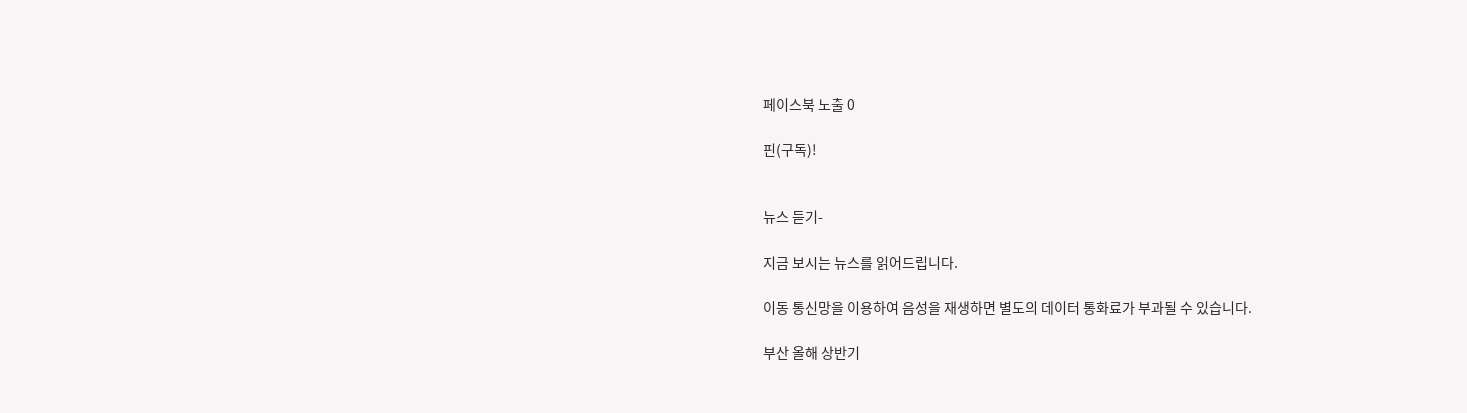페이스북 노출 0

핀(구독)!


뉴스 듣기-

지금 보시는 뉴스를 읽어드립니다.

이동 통신망을 이용하여 음성을 재생하면 별도의 데이터 통화료가 부과될 수 있습니다.

부산 올해 상반기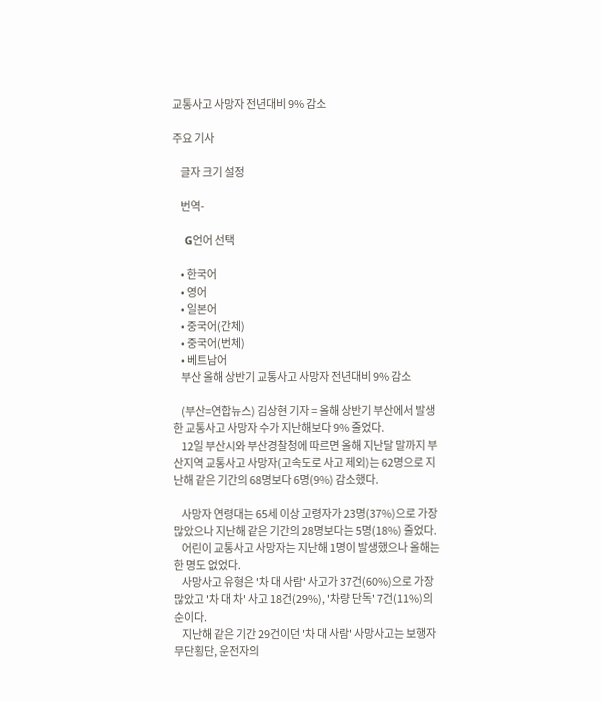교통사고 사망자 전년대비 9% 감소

주요 기사

    글자 크기 설정

    번역-

    G언어 선택

    • 한국어
    • 영어
    • 일본어
    • 중국어(간체)
    • 중국어(번체)
    • 베트남어
    부산 올해 상반기 교통사고 사망자 전년대비 9% 감소

    (부산=연합뉴스) 김상현 기자 = 올해 상반기 부산에서 발생한 교통사고 사망자 수가 지난해보다 9% 줄었다.
    12일 부산시와 부산경찰청에 따르면 올해 지난달 말까지 부산지역 교통사고 사망자(고속도로 사고 제외)는 62명으로 지난해 같은 기간의 68명보다 6명(9%) 감소했다.

    사망자 연령대는 65세 이상 고령자가 23명(37%)으로 가장 많았으나 지난해 같은 기간의 28명보다는 5명(18%) 줄었다.
    어린이 교통사고 사망자는 지난해 1명이 발생했으나 올해는 한 명도 없었다.
    사망사고 유형은 '차 대 사람' 사고가 37건(60%)으로 가장 많았고 '차 대 차' 사고 18건(29%), '차량 단독' 7건(11%)의 순이다.
    지난해 같은 기간 29건이던 '차 대 사람' 사망사고는 보행자 무단횡단, 운전자의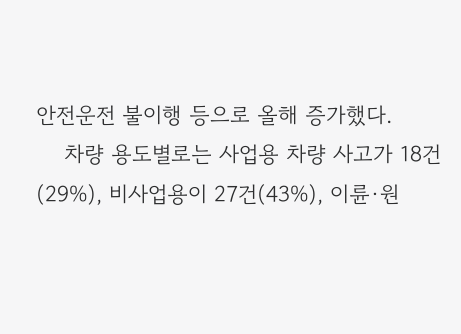안전운전 불이행 등으로 올해 증가했다.
    차량 용도별로는 사업용 차량 사고가 18건(29%), 비사업용이 27건(43%), 이륜·원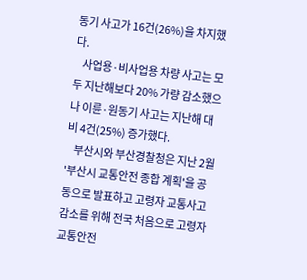동기 사고가 16건(26%)을 차지했다.
    사업용·비사업용 차량 사고는 모두 지난해보다 20% 가량 감소했으나 이륜·원동기 사고는 지난해 대비 4건(25%) 증가했다.
    부산시와 부산경찰청은 지난 2월 '부산시 교통안전 종합 계획'을 공동으로 발표하고 고령자 교통사고 감소를 위해 전국 처음으로 고령자 교통안전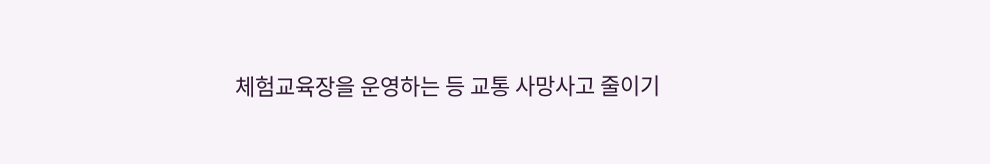체험교육장을 운영하는 등 교통 사망사고 줄이기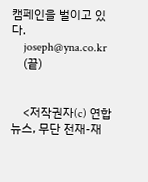캠페인을 벌이고 있다.
    joseph@yna.co.kr
    (끝)


    <저작권자(c) 연합뉴스, 무단 전재-재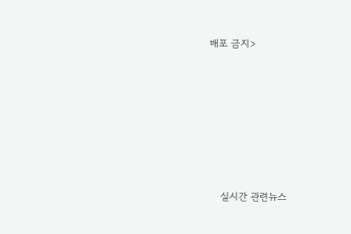배포 금지>








    실시간 관련뉴스